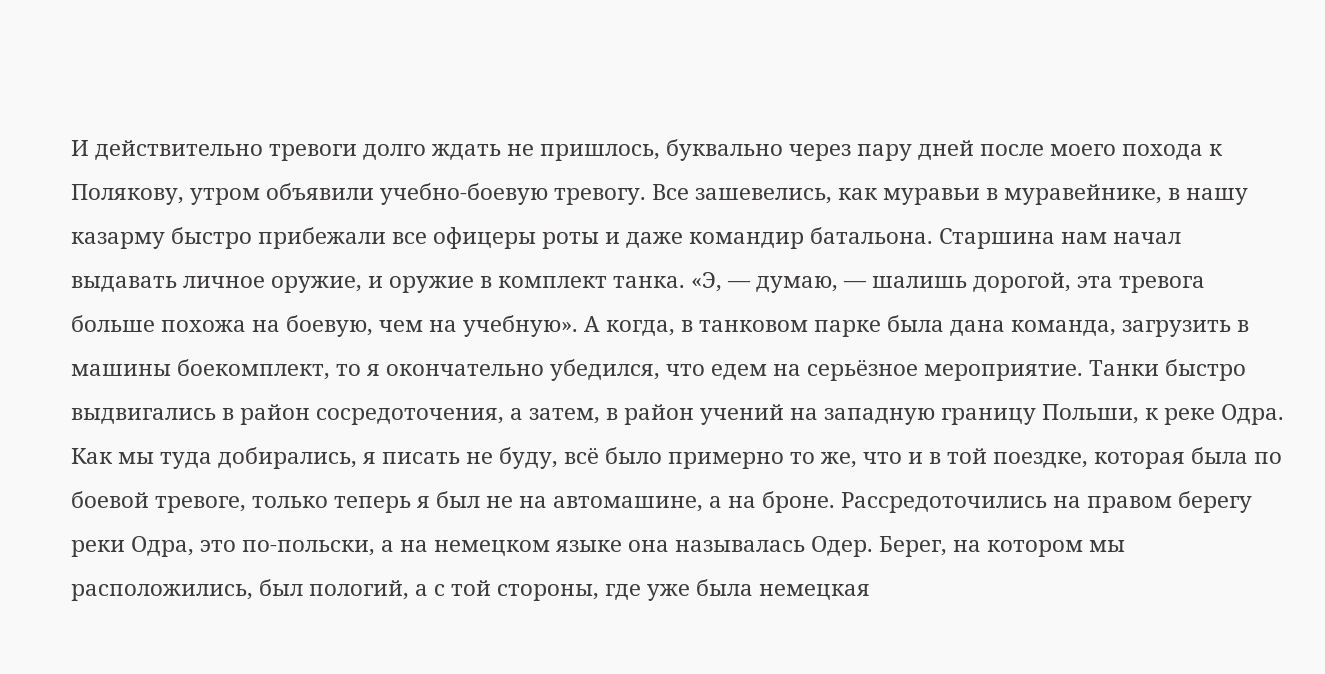И действительно тревоги долго ждать не пришлось, буквально через пару дней после моего похода к Полякову, утром объявили учебно-боевую тревогу. Все зашевелись, как муравьи в муравейнике, в нашу казарму быстро прибежали все офицеры роты и даже командир батальона. Старшина нам начал выдавать личное оружие, и оружие в комплект танка. «Э, — думаю, — шалишь дорогой, эта тревога больше похожа на боевую, чем на учебную». А когда, в танковом парке была дана команда, загрузить в машины боекомплект, то я окончательно убедился, что едем на серьёзное мероприятие. Танки быстро выдвигались в район сосредоточения, а затем, в район учений на западную границу Польши, к реке Одра. Как мы туда добирались, я писать не буду, всё было примерно то же, что и в той поездке, которая была по боевой тревоге, только теперь я был не на автомашине, а на броне. Рассредоточились на правом берегу реки Одра, это по-польски, а на немецком языке она называлась Одер. Берег, на котором мы расположились, был пологий, а с той стороны, где уже была немецкая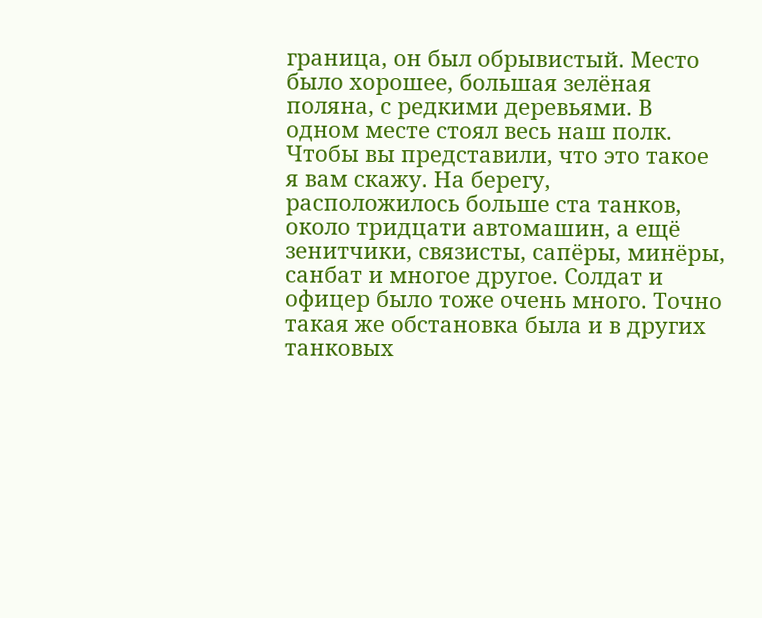граница, он был обрывистый. Место было хорошее, большая зелёная поляна, с редкими деревьями. В одном месте стоял весь наш полк. Чтобы вы представили, что это такое я вам скажу. На берегу, расположилось больше ста танков, около тридцати автомашин, а ещё зенитчики, связисты, сапёры, минёры, санбат и многое другое. Солдат и офицер было тоже очень много. Точно такая же обстановка была и в других танковых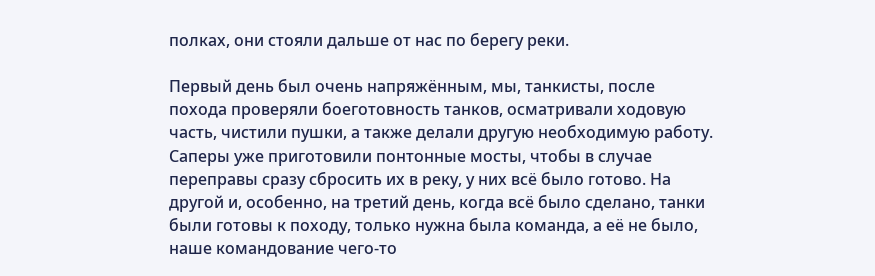полках, они стояли дальше от нас по берегу реки.

Первый день был очень напряжённым, мы, танкисты, после похода проверяли боеготовность танков, осматривали ходовую часть, чистили пушки, а также делали другую необходимую работу. Саперы уже приготовили понтонные мосты, чтобы в случае переправы сразу сбросить их в реку, у них всё было готово. На другой и, особенно, на третий день, когда всё было сделано, танки были готовы к походу, только нужна была команда, а её не было, наше командование чего-то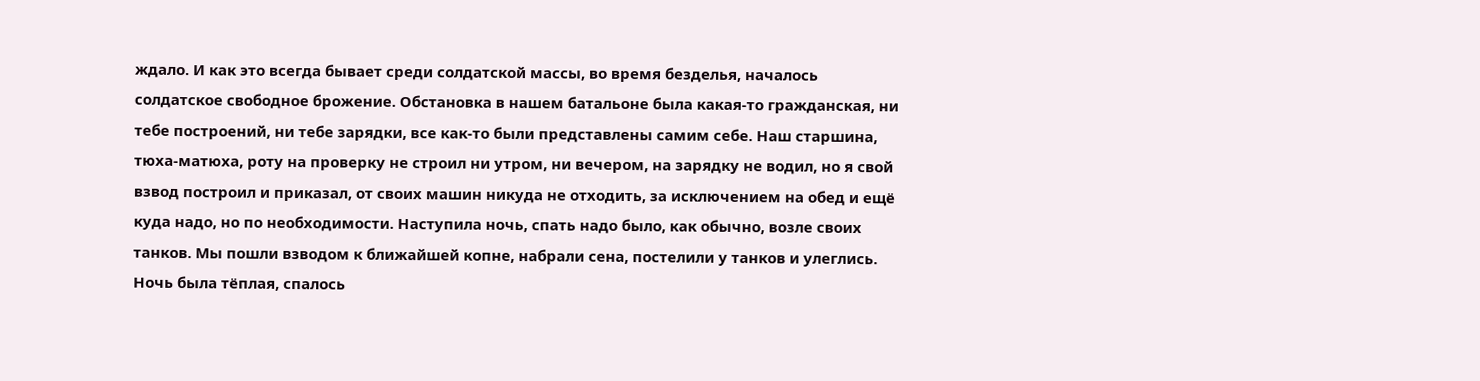ждало. И как это всегда бывает среди солдатской массы, во время безделья, началось солдатское свободное брожение. Обстановка в нашем батальоне была какая-то гражданская, ни тебе построений, ни тебе зарядки, все как-то были представлены самим себе. Наш старшина, тюха-матюха, роту на проверку не строил ни утром, ни вечером, на зарядку не водил, но я свой взвод построил и приказал, от своих машин никуда не отходить, за исключением на обед и ещё куда надо, но по необходимости. Наступила ночь, спать надо было, как обычно, возле своих танков. Мы пошли взводом к ближайшей копне, набрали сена, постелили у танков и улеглись. Ночь была тёплая, спалось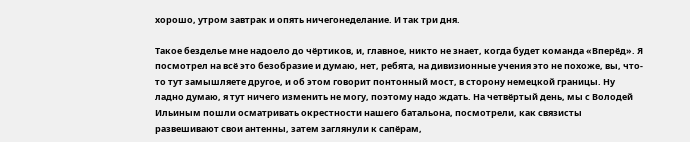хорошо, утром завтрак и опять ничегонеделание. И так три дня.

Такое безделье мне надоело до чёртиков, и, главное, никто не знает, когда будет команда «Вперёд». Я посмотрел на всё это безобразие и думаю, нет, ребята, на дивизионные учения это не похоже, вы, что-то тут замышляете другое, и об этом говорит понтонный мост, в сторону немецкой границы. Ну ладно думаю, я тут ничего изменить не могу, поэтому надо ждать. На четвёртый день, мы с Володей Ильиным пошли осматривать окрестности нашего батальона, посмотрели, как связисты развешивают свои антенны, затем заглянули к сапёрам,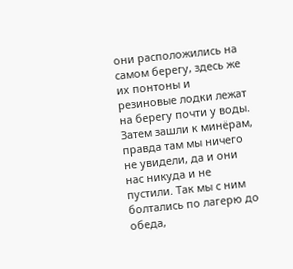они расположились на самом берегу, здесь же их понтоны и резиновые лодки лежат на берегу почти у воды. Затем зашли к минёрам, правда там мы ничего не увидели, да и они нас никуда и не пустили. Так мы с ним болтались по лагерю до обеда,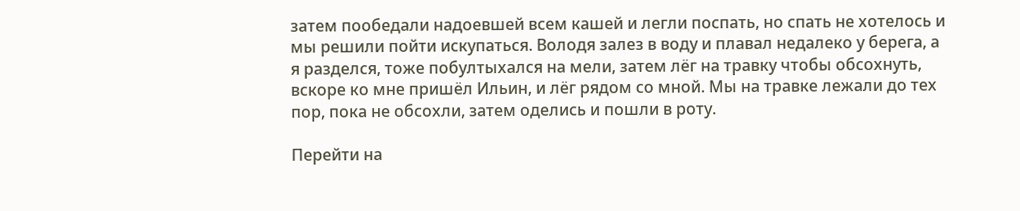затем пообедали надоевшей всем кашей и легли поспать, но спать не хотелось и мы решили пойти искупаться. Володя залез в воду и плавал недалеко у берега, а я разделся, тоже побултыхался на мели, затем лёг на травку чтобы обсохнуть, вскоре ко мне пришёл Ильин, и лёг рядом со мной. Мы на травке лежали до тех пор, пока не обсохли, затем оделись и пошли в роту.

Перейти на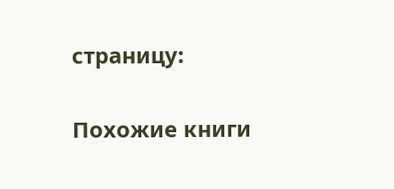страницу:

Похожие книги